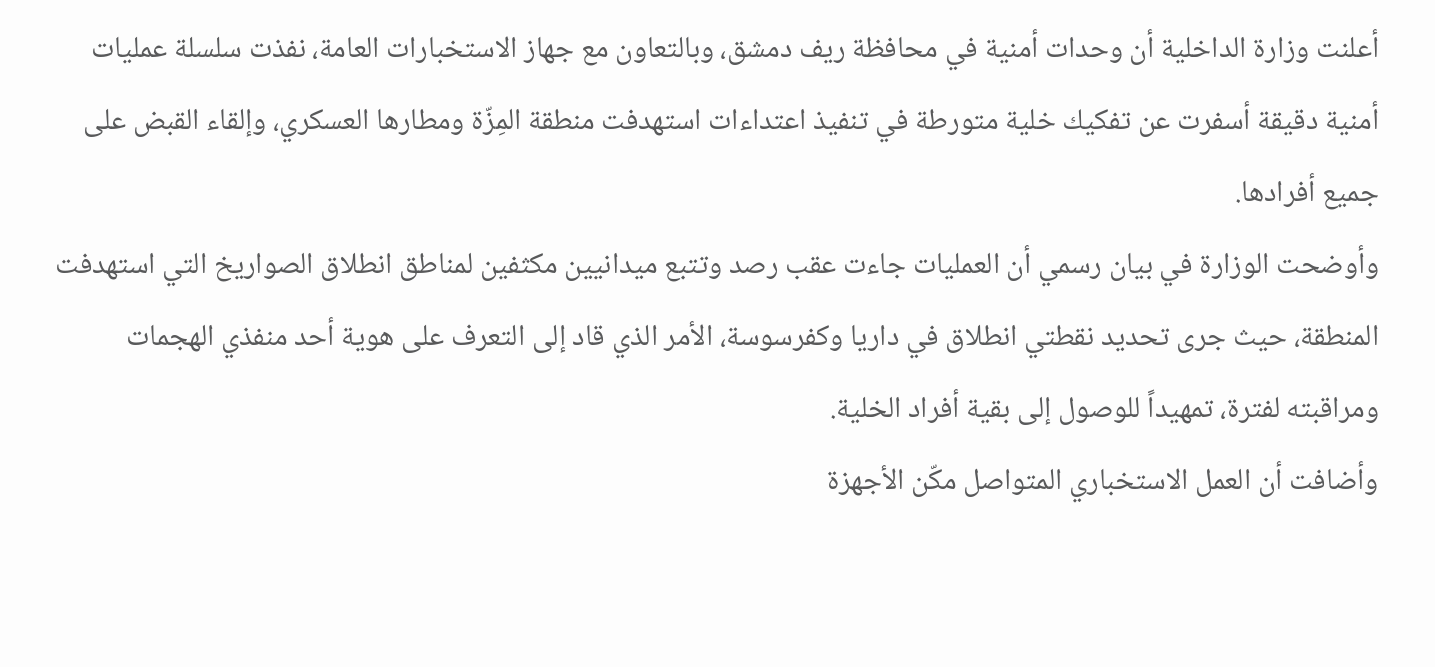أعلنت وزارة الداخلية أن وحدات أمنية في محافظة ريف دمشق، وبالتعاون مع جهاز الاستخبارات العامة، نفذت سلسلة عمليات أمنية دقيقة أسفرت عن تفكيك خلية متورطة في تنفيذ اعتداءات استهدفت منطقة المِزّة ومطارها العسكري، وإلقاء القبض على جميع أفرادها.
وأوضحت الوزارة في بيان رسمي أن العمليات جاءت عقب رصد وتتبع ميدانيين مكثفين لمناطق انطلاق الصواريخ التي استهدفت المنطقة، حيث جرى تحديد نقطتي انطلاق في داريا وكفرسوسة، الأمر الذي قاد إلى التعرف على هوية أحد منفذي الهجمات ومراقبته لفترة، تمهيداً للوصول إلى بقية أفراد الخلية.
وأضافت أن العمل الاستخباري المتواصل مكّن الأجهزة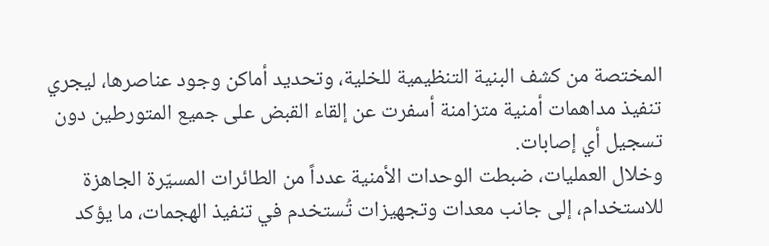المختصة من كشف البنية التنظيمية للخلية، وتحديد أماكن وجود عناصرها، ليجري تنفيذ مداهمات أمنية متزامنة أسفرت عن إلقاء القبض على جميع المتورطين دون تسجيل أي إصابات.
وخلال العمليات، ضبطت الوحدات الأمنية عدداً من الطائرات المسيّرة الجاهزة للاستخدام، إلى جانب معدات وتجهيزات تُستخدم في تنفيذ الهجمات، ما يؤكد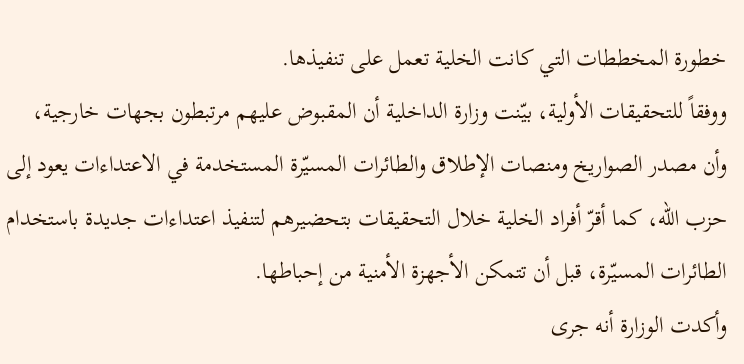خطورة المخططات التي كانت الخلية تعمل على تنفيذها.
ووفقاً للتحقيقات الأولية، بيّنت وزارة الداخلية أن المقبوض عليهم مرتبطون بجهات خارجية، وأن مصدر الصواريخ ومنصات الإطلاق والطائرات المسيّرة المستخدمة في الاعتداءات يعود إلى حزب الله، كما أقرّ أفراد الخلية خلال التحقيقات بتحضيرهم لتنفيذ اعتداءات جديدة باستخدام الطائرات المسيّرة، قبل أن تتمكن الأجهزة الأمنية من إحباطها.
وأكدت الوزارة أنه جرى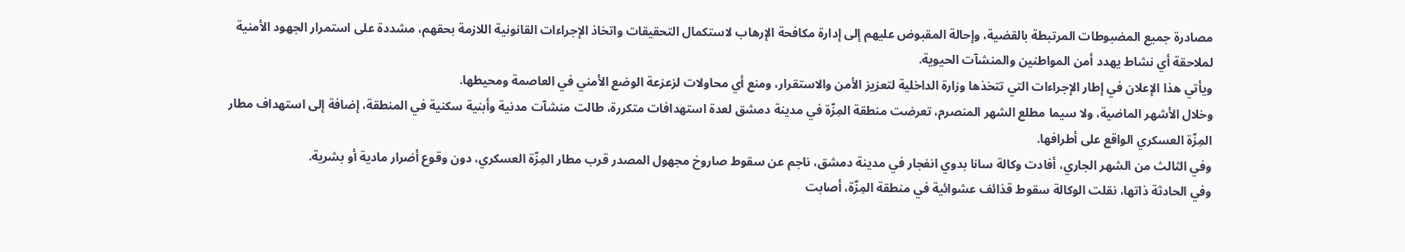مصادرة جميع المضبوطات المرتبطة بالقضية، وإحالة المقبوض عليهم إلى إدارة مكافحة الإرهاب لاستكمال التحقيقات واتخاذ الإجراءات القانونية اللازمة بحقهم، مشددة على استمرار الجهود الأمنية لملاحقة أي نشاط يهدد أمن المواطنين والمنشآت الحيوية.
ويأتي هذا الإعلان في إطار الإجراءات التي تتخذها وزارة الداخلية لتعزيز الأمن والاستقرار، ومنع أي محاولات لزعزعة الوضع الأمني في العاصمة ومحيطها.
وخلال الأشهر الماضية، ولا سيما مطلع الشهر المنصرم، تعرضت منطقة المِزّة في مدينة دمشق لعدة استهدافات متكررة، طالت منشآت مدنية وأبنية سكنية في المنطقة، إضافة إلى استهداف مطار المِزّة العسكري الواقع على أطرافها.
وفي الثالث من الشهر الجاري، أفادت وكالة سانا بدوي انفجار في مدينة دمشق، ناجم عن سقوط صاروخ مجهول المصدر قرب مطار المِزّة العسكري، دون وقوع أضرار مادية أو بشرية.
وفي الحادثة ذاتها، نقلت الوكالة سقوط قذائف عشوائية في منطقة المِزّة، أصابت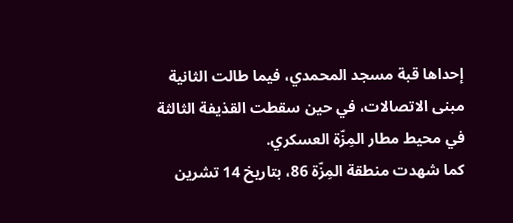إحداها قبة مسجد المحمدي، فيما طالت الثانية مبنى الاتصالات، في حين سقطت القذيفة الثالثة في محيط مطار المِزّة العسكري.
كما شهدت منطقة المِزّة 86، بتاريخ 14 تشرين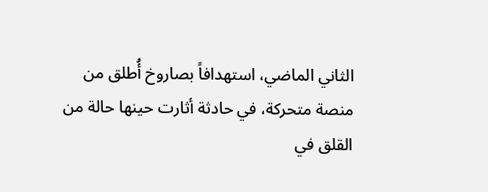الثاني الماضي، استهدافاً بصاروخ أُطلق من منصة متحركة، في حادثة أثارت حينها حالة من القلق في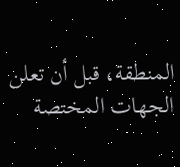المنطقة، قبل أن تعلن الجهات المختصة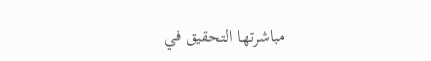مباشرتها التحقيق في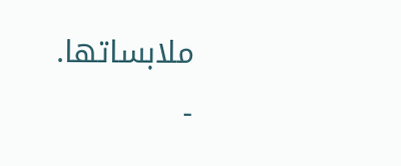ملابساتها.
-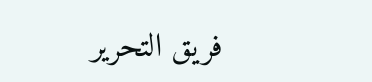فريق التحرير